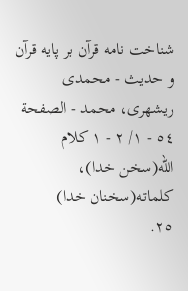شناخت نامه قرآن بر پايه قرآن و حديث - محمدی ریشهری، محمد - الصفحة ٥٤ - ١/ ٢ - ١ كلام الله(سخن خدا)، كلماته(سخنان خدا)
٢٥.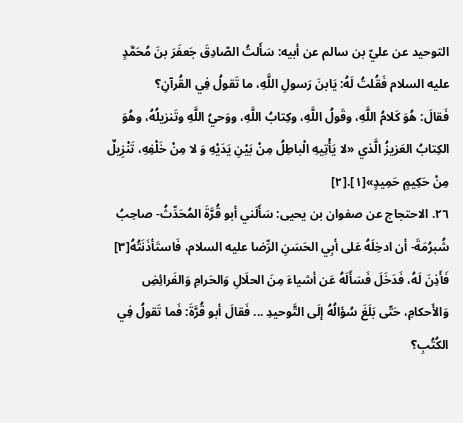التوحيد عن عليّ بن سالم عن أبيه: سَأَلتُ الصّادِقَ جَعفَرَ بنَ مُحَمَّدٍ عليه السلام فَقُلتُ لَهُ: يَابنَ رَسولِ اللَّهِ، ما تَقولُ فِي القُرآنِ؟
فَقالَ: هُوَ كَلامُ اللَّهِ، وقَولُ اللَّهِ، وكِتابُ اللَّهِ، ووَحيُ اللَّهِ وتَنزيلُهُ، وهُوَ الكِتابُ العَزيزُ الَّذي «لا يَأْتِيهِ الْباطِلُ مِنْ بَيْنِ يَدَيْهِ وَ لا مِنْ خَلْفِهِ، تَنْزِيلٌ مِنْ حَكِيمٍ حَمِيدٍ»[١].[٢]
٢٦. الاحتجاج عن صفوان بن يحيى: سَأَلَني أبو قُرَّةَ المُحَدِّثُ- صاحِبُ شُبرُمَةَ- أن ادخِلَهُ عَلى أبِي الحَسَنِ الرِّضا عليه السلام، فَاستَأذَنَتُهُ[٣] فَأَذِنَ لَهُ، فَدَخَلَ فَسَأَلَهُ عَن أشياءَ مِنَ الحلَالِ وَالحَرامِ وَالفَرائِضِ وَالأَحكامِ، حَتّى بَلَغَ سُؤالُهُ إلَى التَّوحيدِ ... فَقالَ أبو قُرَّةَ: فَما تَقولُ فِي الكُتُبِ؟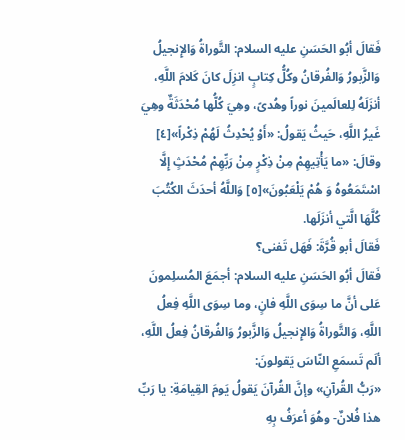فَقالَ أبُو الحَسَنِ عليه السلام: التَّوراةُ وَالإِنجيلُ وَالزَّبورُ وَالفُرقانُ وكُلُّ كِتابٍ انزِلَ كانَ كَلامَ اللَّهِ، أنزَلَهُ لِلعالَمينَ نوراً وهُدىً، وهِيَ كُلُّها مُحْدَثَةٌ وهِيَ غَيرُ اللَّهِ، حَيثُ يَقولُ: «أَوْ يُحْدِثُ لَهُمْ ذِكْراً»[٤] وقالَ: «ما يَأْتِيهِمْ مِنْ ذِكْرٍ مِنْ رَبِّهِمْ مُحْدَثٍ إِلَّا اسْتَمَعُوهُ وَ هُمْ يَلْعَبُونَ»[٥] وَاللَّهُ أحدَثَ الكُتُبَ كُلَّهَا الَّتي أنزَلَها.
فَقالَ أبو قُرَّةَ: فَهَل تَفنى؟
فَقالَ أبُو الحَسَنِ عليه السلام: أجمَعَ المُسلِمونَ عَلى أنَّ ما سِوَى اللَّهِ فانٍ، وما سِوَى اللَّهِ فِعلُ اللَّهِ، وَالتَّوراةُ وَالإِنجيلُ وَالزَّبورُ وَالفُرقانُ فِعلُ اللَّهِ، ألَم تَسمَعِ النّاسَ يَقولونَ:
«رَبُّ القُرآنِ» وإنَّ القُرآنَ يَقولُ يَومَ القِيامَةِ: يا رَبِّ هذا فُلانٌ- وهُوَ أعرَفُ بِهِ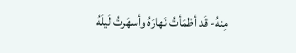مِنهُ- قَد أظمَأتُ نَهارَهُ وأسهَرتُ لَيلَهُ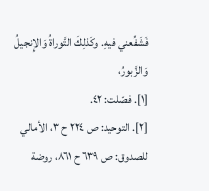فَشَفِّعني فيهِ. وكَذلِكَ التَّوراةُ وَالإِنجيلُ وَالزَّبورُ،
[١]. فصّلت: ٤٢.
[٢]. التوحيد: ص ٢٢٤ ح ٣، الأمالي للصدوق: ص ٦٣٩ ح ٨٦١، روضة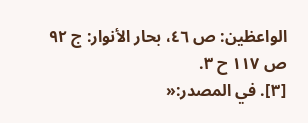الواعظين: ص ٤٦، بحار الأنوار: ج ٩٢ ص ١١٧ ح ٣.
[٣]. في المصدر:«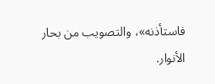فاستأذنه»، والتصويب من بحار الأنوار.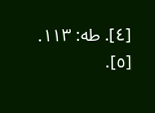[٤]. طه: ١١٣.
[٥].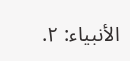الأنبياء: ٢.